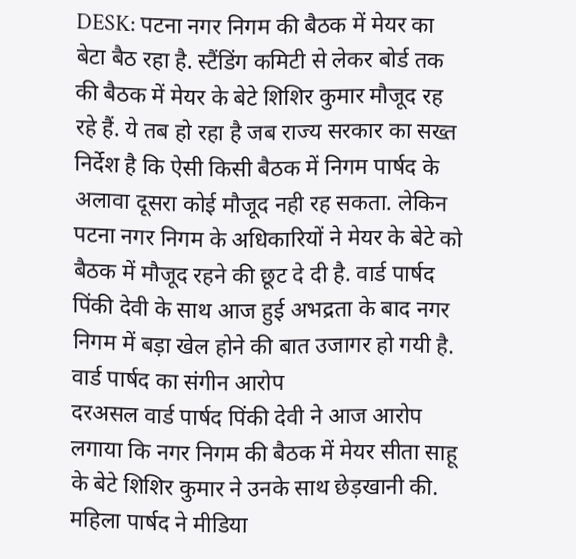DESK: पटना नगर निगम की बैठक में मेयर का बेटा बैठ रहा है. स्टैंडिंग कमिटी से लेकर बोर्ड तक की बैठक में मेयर के बेटे शिशिर कुमार मौजूद रह रहे हैं. ये तब हो रहा है जब राज्य सरकार का सख्त निर्देश है कि ऐसी किसी बैठक में निगम पार्षद के अलावा दूसरा कोई मौजूद नही रह सकता. लेकिन पटना नगर निगम के अधिकारियों ने मेयर के बेटे को बैठक में मौजूद रहने की छूट दे दी है. वार्ड पार्षद पिंकी देवी के साथ आज हुई अभद्रता के बाद नगर निगम में बड़ा खेल होने की बात उजागर हो गयी है.
वार्ड पार्षद का संगीन आरोप
दरअसल वार्ड पार्षद पिंकी देवी ने आज आरोप लगाया कि नगर निगम की बैठक में मेयर सीता साहू के बेटे शिशिर कुमार ने उनके साथ छेड़खानी की. महिला पार्षद ने मीडिया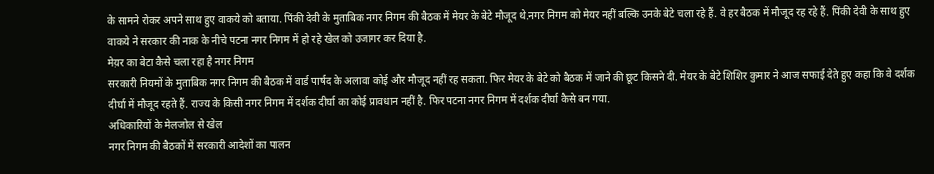के सामने रोकर अपने साथ हुए वाकये को बताया. पिंकी देवी के मुताबिक नगर निगम की बैठक में मेयर के बेटे मौजूद थे.नगर निगम को मेयर नहीं बल्कि उनके बेटे चला रहे हैं. वे हर बैठक में मौजूद रह रहे हैं. पिंकी देवी के साथ हुए वाकये ने सरकार की नाक के नीचे पटना नगर निगम में हो रहे खेल को उजागर कर दिया है.
मेय़र का बेटा कैसे चला रहा है नगर निगम
सरकारी नियमों के मुताबिक नगर निगम की बैठक में वार्ड पार्षद के अलावा कोई और मौजूद नहीं रह सकता. फिर मेयर के बेटे को बैठक में जाने की छूट किसने दी. मेयर के बेटे शिशिर कुमार ने आज सफाई देते हुए कहा कि वे दर्शक दीर्घा में मौजूद रहते हैं. राज्य के किसी नगर निगम में दर्शक दीर्घा का कोई प्रावधान नहीं है. फिर पटना नगर निगम में दर्शक दीर्घा कैसे बन गया.
अधिकारियों के मेलजोल से खेल
नगर निगम की बैठकों में सरकारी आदेशों का पालन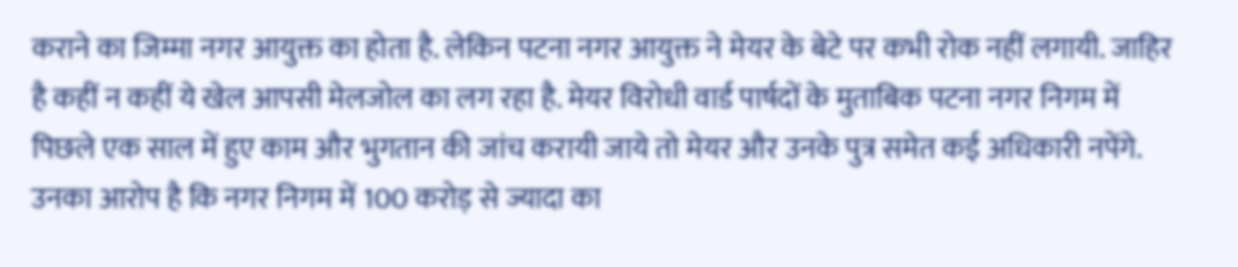कराने का जिम्मा नगर आयुक्त का होता है. लेकिन पटना नगर आयुक्त ने मेयर के बेटे पर कभी रोक नहीं लगायी. जाहिर है कहीं न कहीं ये खेल आपसी मेलजोल का लग रहा है. मेयर विरोधी वार्ड पार्षदों के मुताबिक पटना नगर निगम में पिछले एक साल में हुए काम और भुगतान की जांच करायी जाये तो मेयर और उनके पुत्र समेत कई अधिकारी नपेंगे. उनका आरोप है कि नगर निगम में 100 करोड़ से ज्यादा का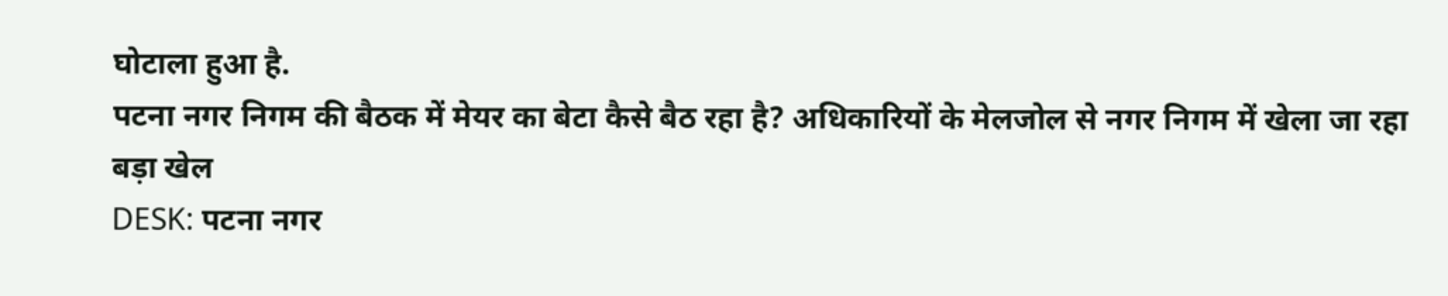घोटाला हुआ है.
पटना नगर निगम की बैठक में मेयर का बेटा कैसे बैठ रहा है? अधिकारियों के मेलजोल से नगर निगम में खेला जा रहा बड़ा खेल
DESK: पटना नगर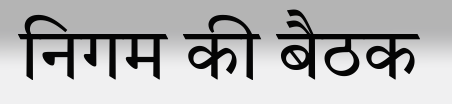निगम की बैठक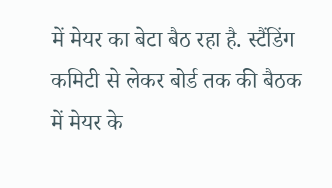में मेयर का बेटा बैठ रहा है. स्टैंडिंग कमिटी से लेकर बोर्ड तक की बैठक में मेयर के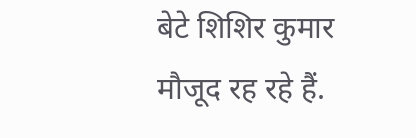बेटे शिशिर कुमार मौजूद रह रहे हैं.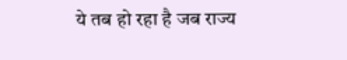ये तब हो रहा है जब राज्य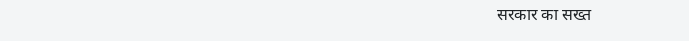सरकार का सख्त